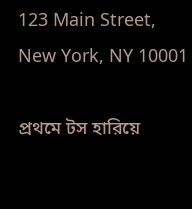123 Main Street, New York, NY 10001

প্রথমে টস হারিয়ে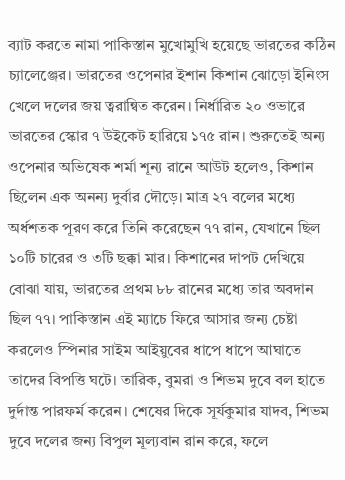ব্যাট করতে নামা পাকিস্তান মুখোমুখি হয়েছে ভারতের কঠিন চ্যালেঞ্জের। ভারতের ওপেনার ইশান কিশান ঝোড়ো ইনিংস খেলে দলের জয় ত্বরান্বিত করেন। নির্ধারিত ২০ ওভারে ভারতের স্কোর ৭ উইকেট হারিয়ে ১৭৫ রান। শুরুতেই অন্য ওপেনার অভিষেক শর্মা শূন্য রানে আউট হলেও, কিশান ছিলেন এক অনন্য দুর্বার দৌড়ে। মাত্র ২৭ বলের মধ্যে অর্ধশতক পূরণ করে তিনি করেছেন ৭৭ রান, যেখানে ছিল ১০টি চারের ও ৩টি ছক্কা মার। কিশানের দাপট দেখিয়ে বোঝা যায়, ভারতের প্রথম ৮৮ রানের মধ্যে তার অবদান ছিল ৭৭। পাকিস্তান এই ম্যাচে ফিরে আসার জন্য চেষ্টা করলেও স্পিনার সাইম আইয়ুবের ধাপে ধাপে আঘাতে তাদের বিপত্তি ঘটে। তারিক, বুমরা ও শিভম দুবে বল হাতে দুর্দান্ত পারফর্ম করেন। শেষের দিকে সূর্যকুমার যাদব, শিভম দুবে দলের জন্য বিপুল মূল্যবান রান করে, ফলে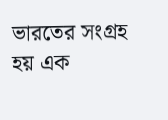ভারতের সংগ্রহ হয় এক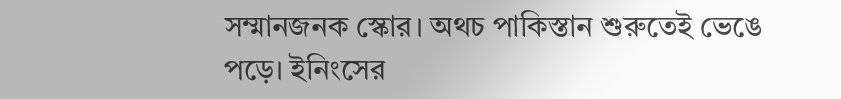সম্মানজনক স্কোর। অথচ পাকিস্তান শুরুতেই ভেঙে পড়ে। ইনিংসের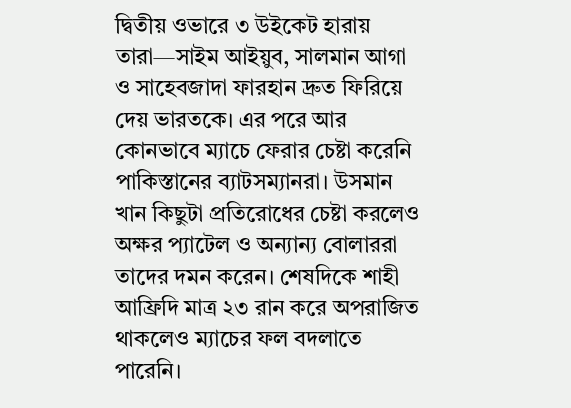দ্বিতীয় ওভারে ৩ উইকেট হারায় তারা—সাইম আইয়ুব, সালমান আগা ও সাহেবজাদা ফারহান দ্রুত ফিরিয়ে দেয় ভারতকে। এর পরে আর কোনভাবে ম্যাচে ফেরার চেষ্টা করেনি পাকিস্তানের ব্যাটসম্যানরা। উসমান খান কিছুটা প্রতিরোধের চেষ্টা করলেও অক্ষর প্যাটেল ও অন্যান্য বোলাররা তাদের দমন করেন। শেষদিকে শাহী আফ্রিদি মাত্র ২৩ রান করে অপরাজিত থাকলেও ম্যাচের ফল বদলাতে পারেনি।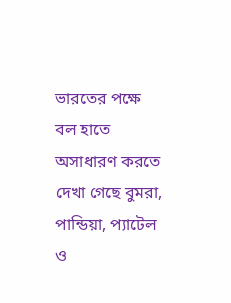ভারতের পক্ষে বল হাতে অসাধারণ করতে দেখা গেছে বুমরা, পান্ডিয়া, প্যাটেল ও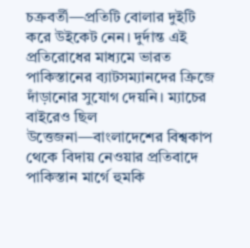চক্রবর্তী—প্রতিটি বোলার দুইটি করে উইকেট নেন। দুর্দান্ত এই প্রতিরোধের মাধ্যমে ভারত পাকিস্তানের ব্যাটসম্যানদের ক্রিজে দাঁড়ানোর সুযোগ দেয়নি। ম্যাচের বাইরেও ছিল উত্তেজনা—বাংলাদেশের বিশ্বকাপ থেকে বিদায় নেওয়ার প্রতিবাদে পাকিস্তান মার্গে হুমকি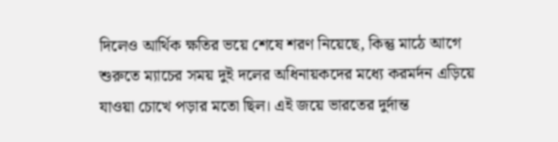দিলেও আর্থিক ক্ষতির ভয়ে শেষে শরণ নিয়েছে, কিন্তু মাঠে আগে শুরুতে ম্যাচের সময় দুই দলের অধিনায়কদের মধ্যে করমর্দন এড়িয়ে যাওয়া চোখে পড়ার মতো ছিল। এই জয়ে ভারতের দুর্দান্ত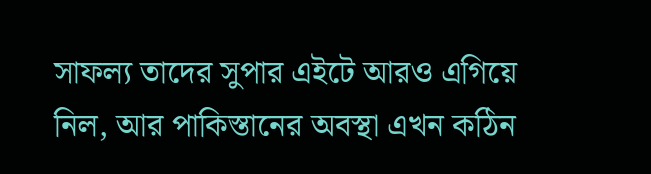সাফল্য তাদের সুপার এইটে আরও এগিয়ে নিল, আর পাকিস্তানের অবস্থা এখন কঠিন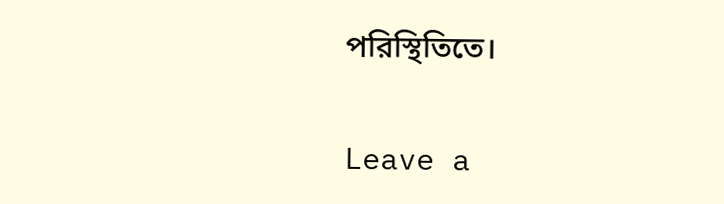পরিস্থিতিতে।

Leave a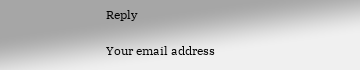Reply

Your email address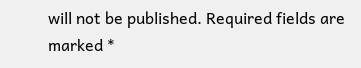will not be published. Required fields are marked *